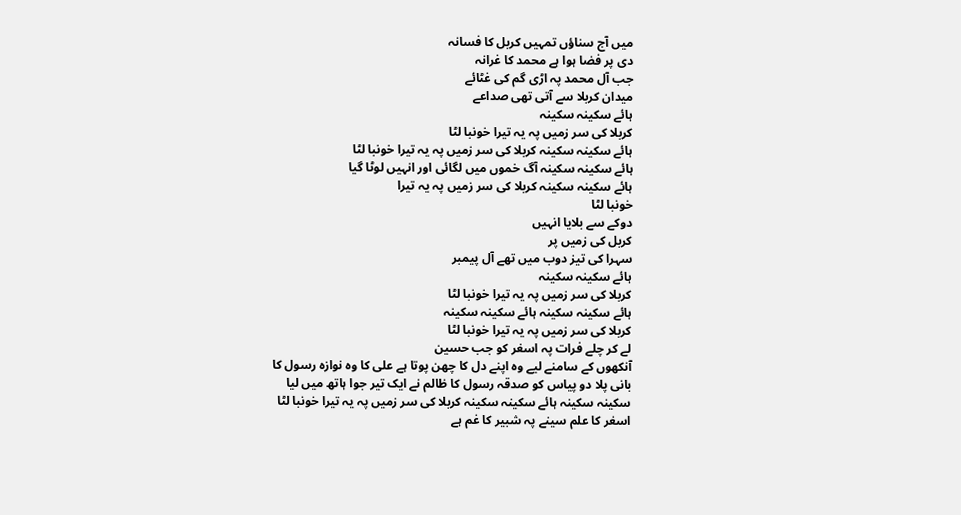میں آج سناؤں تمہیں کربل کا فسانہ
دی پر فضا ہوا ہے محمد کا غرانہ
جب آل محمد پہ اڑی گم کی غٹائے
میدان کربلا سے آتی تھی صداعے
ہائے سکینہ سکینہ
کربلا کی سر زمیں پہ یہ تیرا خونبا لٹا
ہائے سکینہ سکینہ کربلا کی سر زمیں پہ یہ تیرا خونبا لٹا
ہائے سکینہ سکینہ آگ خموں میں لگائی اور انہیں لوٹا گیا
ہائے سکینہ سکینہ کربلا کی سر زمیں پہ یہ تیرا
خونبا لٹا
دوکے سے بلایا انہیں
کربل کی زمیں پر
سہرا کی تیز دوب میں تھے آل پیمبر
ہائے سکینہ سکینہ
کربلا کی سر زمیں پہ یہ تیرا خونبا لٹا
ہائے سکینہ سکینہ ہائے سکینہ سکینہ
کربلا کی سر زمیں پہ یہ تیرا خونبا لٹا
لے کر چلے فرات پہ اسغر کو جب حسین
آنکھوں کے سامنے لیے وہ اپنے دل کا چھن پوتا ہے علی کا وہ نوازہ رسول کا
بانی پلا دو پیاس کو صدقہ رسول کا ظالم نے ایک تیر جوا ہاتھ میں لیا
سکینہ سکینہ ہائے سکینہ سکینہ کربلا کی سر زمیں پہ یہ تیرا خونبا لٹا
اسغر کا علم سینے پہ شبیر کا غم ہے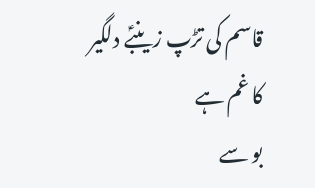قاسم کی تڑپ زینبؑے دلگیر کا غم ہے
بو سے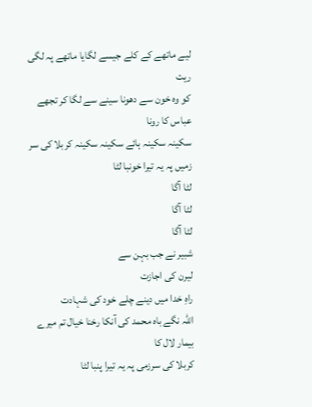لیے ماتھے کے کلے جیسے لگایا ماتھے پہ لگی ریت
کو وہ خون سے دھونا سینے سے لگا کر تجھے عباس کا رونا
سکینہ سکینہ ہائے سکینہ سکینہ کربلا کی سر زمیں پہ یہ تیرا خونبا لٹا
لٹا آگا
لٹا آگا
لٹا آگا
شبیر نے جب بہن سے
لیرن کی اجازت
راہِ خدا میں دینے چلے خود کی شہادت
اللہ نگے باہ محمد کی آنکا رخنا خیال تم میرے بیمار لال کا
کربلا کی سرزمی پہ یہ تیرا پنبا لٹا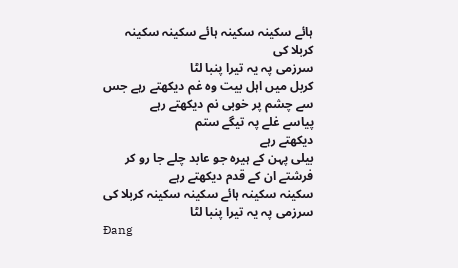ہائے سکینہ سکینہ ہائے سکینہ سکینہ
کربلا کی
سرزمی پہ یہ تیرا پنبا لٹا
کربل میں اہل بیت وہ غم دیکھتے رہے جس سے چشم پر خوبی نم دیکھتے رہے
پیاسے غلے پہ تیگے ستم
دیکھتے رہے
بیلی پہن کے ہیرہ جو عابد چلے جا رو کر فرشتے ان کے قدم دیکھتے رہے
سکینہ سکینہ ہائے سکینہ سکینہ کربلا کی سرزمی پہ یہ تیرا پنبا لٹا
Đang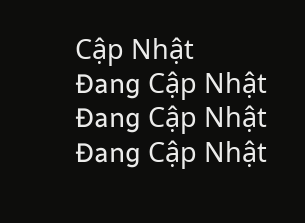Cập Nhật
Đang Cập Nhật
Đang Cập Nhật
Đang Cập Nhật